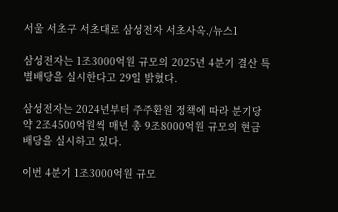서울 서초구 서초대로 삼성전자 서초사옥./뉴스1

삼성전자는 1조3000억원 규모의 2025년 4분기 결산 특별배당을 실시한다고 29일 밝혔다.

삼성전자는 2024년부터 주주환원 정책에 따라 분기당 약 2조4500억원씩 매년 총 9조8000억원 규모의 현금 배당을 실시하고 있다.

이번 4분기 1조3000억원 규모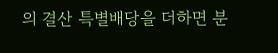의 결산 특별배당을 더하면 분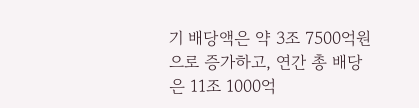기 배당액은 약 3조 7500억원으로 증가하고, 연간 총 배당은 11조 1000억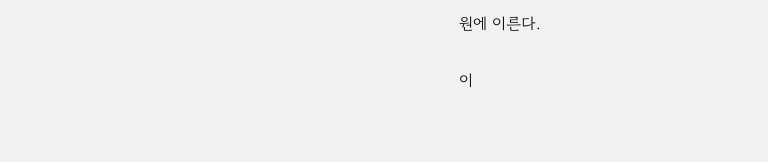원에 이른다.

이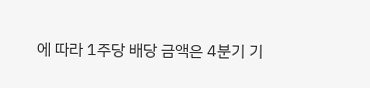에 따라 1주당 배당 금액은 4분기 기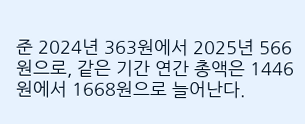준 2024년 363원에서 2025년 566원으로, 같은 기간 연간 총액은 1446원에서 1668원으로 늘어난다.